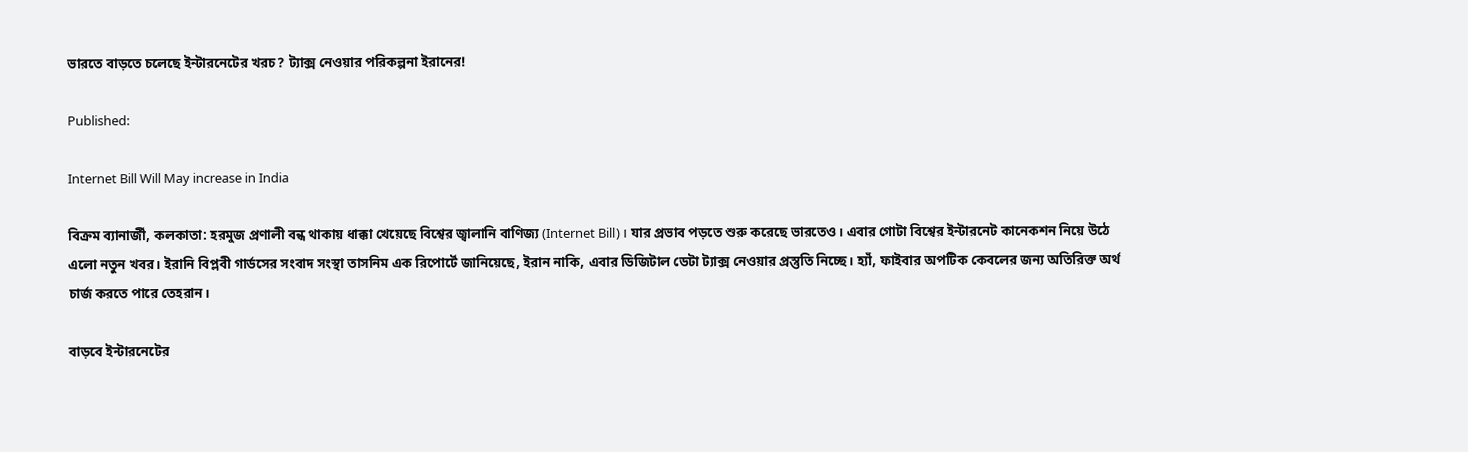ভারতে বাড়তে চলেছে ইন্টারনেটের খরচ? ট্যাক্স নেওয়ার পরিকল্পনা ইরানের!

Published:

Internet Bill Will May increase in India

বিক্রম ব্যানার্জী, কলকাতা: হরমুজ প্রণালী বন্ধ থাকায় ধাক্কা খেয়েছে বিশ্বের জ্বালানি বাণিজ্য (Internet Bill)। যার প্রভাব পড়তে শুরু করেছে ভারতেও। এবার গোটা বিশ্বের ইন্টারনেট কানেকশন নিয়ে উঠে এলো নতুন খবর। ইরানি বিপ্লবী গার্ডসের সংবাদ সংস্থা তাসনিম এক রিপোর্টে জানিয়েছে, ইরান নাকি, এবার ডিজিটাল ডেটা ট্যাক্স নেওয়ার প্রস্তুতি নিচ্ছে। হ্যাঁ, ফাইবার অপটিক কেবলের জন্য অতিরিক্ত অর্থ চার্জ করতে পারে তেহরান।

বাড়বে ইন্টারনেটের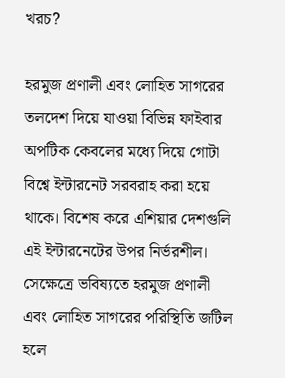খরচ?

হরমুজ প্রণালী এবং লোহিত সাগরের তলদেশ দিয়ে যাওয়া বিভিন্ন ফাইবার অপটিক কেবলের মধ্যে দিয়ে গোটা বিশ্বে ইন্টারনেট সরবরাহ করা হয়ে থাকে। বিশেষ করে এশিয়ার দেশগুলি এই ইন্টারনেটের উপর নির্ভরশীল। সেক্ষেত্রে ভবিষ্যতে হরমুজ প্রণালী এবং লোহিত সাগরের পরিস্থিতি জটিল হলে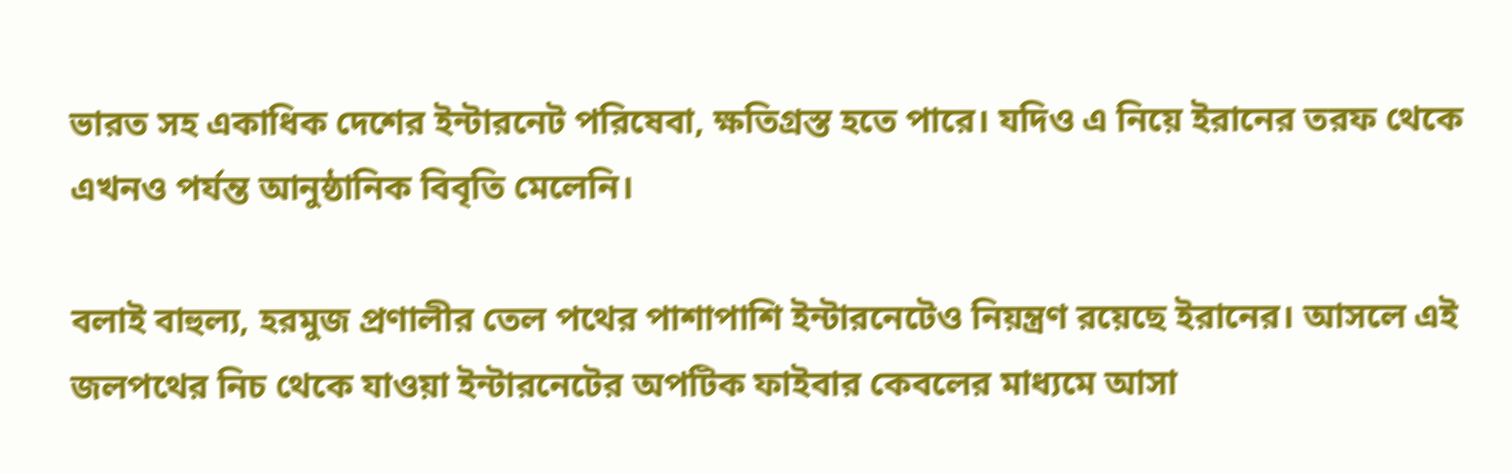ভারত সহ একাধিক দেশের ইন্টারনেট পরিষেবা, ক্ষতিগ্রস্ত হতে পারে। যদিও এ নিয়ে ইরানের তরফ থেকে এখনও পর্যন্ত আনুষ্ঠানিক বিবৃতি মেলেনি।

বলাই বাহুল্য, হরমুজ প্রণালীর তেল পথের পাশাপাশি ইন্টারনেটেও নিয়ন্ত্রণ রয়েছে ইরানের। আসলে এই জলপথের নিচ থেকে যাওয়া ইন্টারনেটের অপটিক ফাইবার কেবলের মাধ্যমে আসা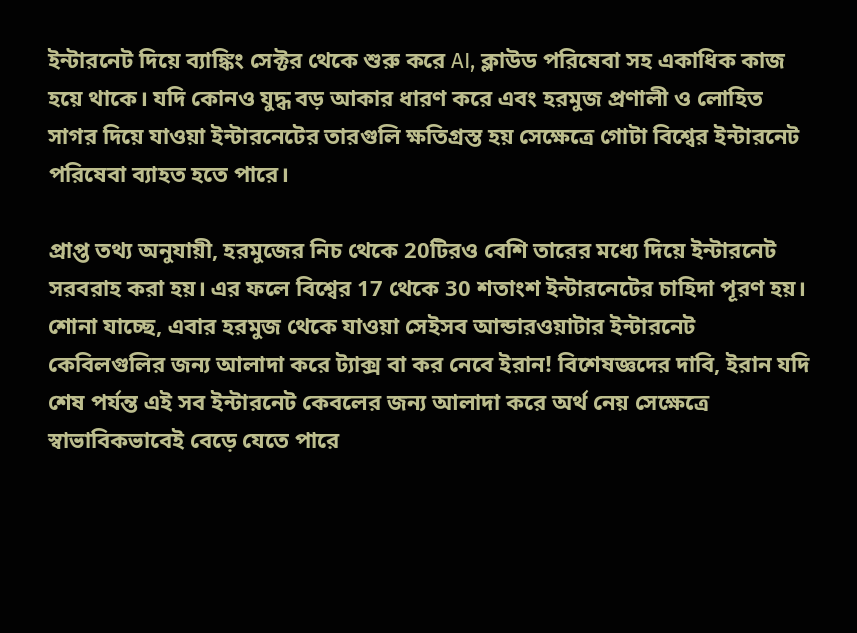ইন্টারনেট দিয়ে ব্যাঙ্কিং সেক্টর থেকে শুরু করে AI, ক্লাউড পরিষেবা সহ একাধিক কাজ হয়ে থাকে। যদি কোনও যুদ্ধ বড় আকার ধারণ করে এবং হরমুজ প্রণালী ও লোহিত সাগর দিয়ে যাওয়া ইন্টারনেটের তারগুলি ক্ষতিগ্রস্ত হয় সেক্ষেত্রে গোটা বিশ্বের ইন্টারনেট পরিষেবা ব্যাহত হতে পারে।

প্রাপ্ত তথ্য অনুযায়ী, হরমুজের নিচ থেকে 20টিরও বেশি তারের মধ্যে দিয়ে ইন্টারনেট সরবরাহ করা হয়। এর ফলে বিশ্বের 17 থেকে 30 শতাংশ ইন্টারনেটের চাহিদা পূরণ হয়। শোনা যাচ্ছে, এবার হরমুজ থেকে যাওয়া সেইসব আন্ডারওয়াটার ইন্টারনেট কেবিলগুলির জন্য আলাদা করে ট্যাক্স বা কর নেবে ইরান! বিশেষজ্ঞদের দাবি, ইরান যদি শেষ পর্যন্ত এই সব ইন্টারনেট কেবলের জন্য আলাদা করে অর্থ নেয় সেক্ষেত্রে স্বাভাবিকভাবেই বেড়ে যেতে পারে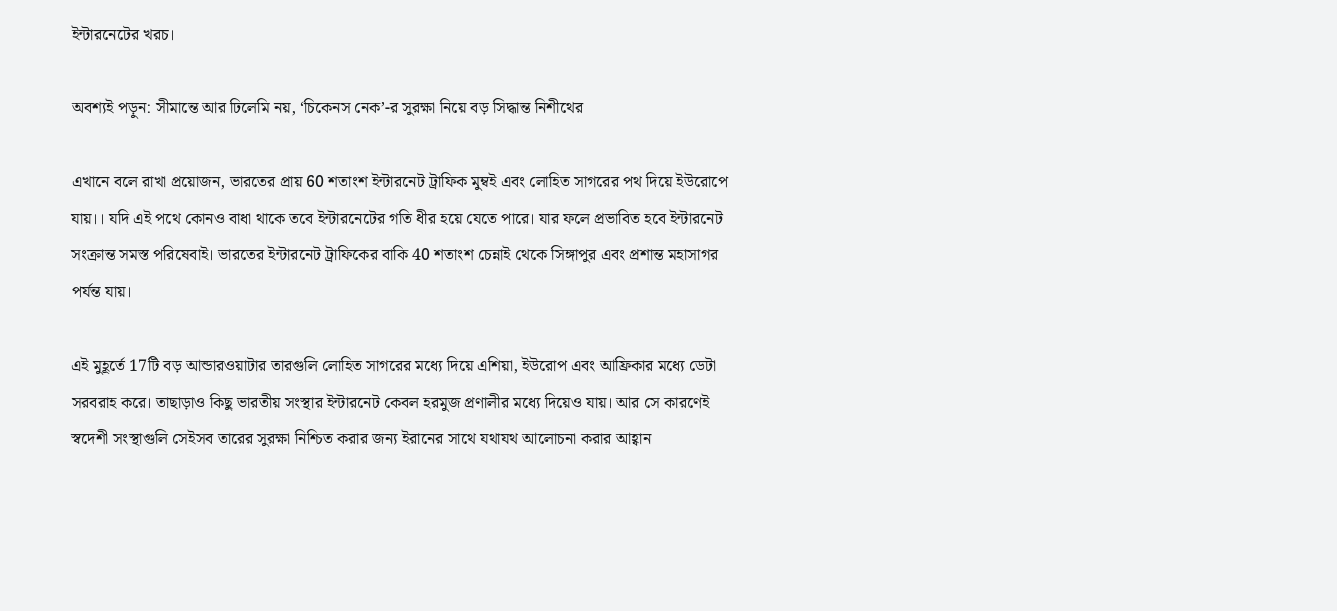ইন্টারনেটের খরচ।

অবশ্যই পড়ুন: সীমান্তে আর ঢিলেমি নয়, ‘চিকেনস নেক’-র সুরক্ষা নিয়ে বড় সিদ্ধান্ত নিশীথের

এখানে বলে রাখা প্রয়োজন, ভারতের প্রায় 60 শতাংশ ইন্টারনেট ট্রাফিক মুম্বই এবং লোহিত সাগরের পথ দিয়ে ইউরোপে যায়।। যদি এই পথে কোনও বাধা থাকে তবে ইন্টারনেটের গতি ধীর হয়ে যেতে পারে। যার ফলে প্রভাবিত হবে ইন্টারনেট সংক্রান্ত সমস্ত পরিষেবাই। ভারতের ইন্টারনেট ট্রাফিকের বাকি 40 শতাংশ চেন্নাই থেকে সিঙ্গাপুর এবং প্রশান্ত মহাসাগর পর্যন্ত যায়।

এই মুহূর্তে 17টি বড় আন্ডারওয়াটার তারগুলি লোহিত সাগরের মধ্যে দিয়ে এশিয়া, ইউরোপ এবং আফ্রিকার মধ্যে ডেটা সরবরাহ করে। তাছাড়াও কিছু ভারতীয় সংস্থার ইন্টারনেট কেবল হরমুজ প্রণালীর মধ্যে দিয়েও যায়। আর সে কারণেই স্বদেশী সংস্থাগুলি সেইসব তারের সুরক্ষা নিশ্চিত করার জন্য ইরানের সাথে যথাযথ আলোচনা করার আহ্বান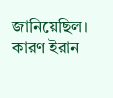জানিয়েছিল। কারণ ইরান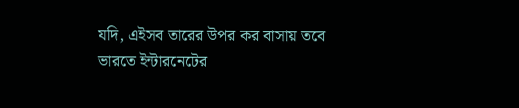যদি, এইসব তারের উপর কর বাসায় তবে ভারতে ইন্টারনেটের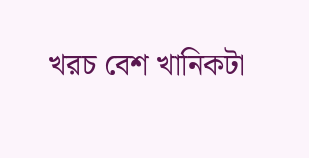খরচ বেশ খানিকটা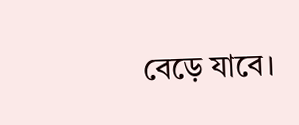বেড়ে যাবে।